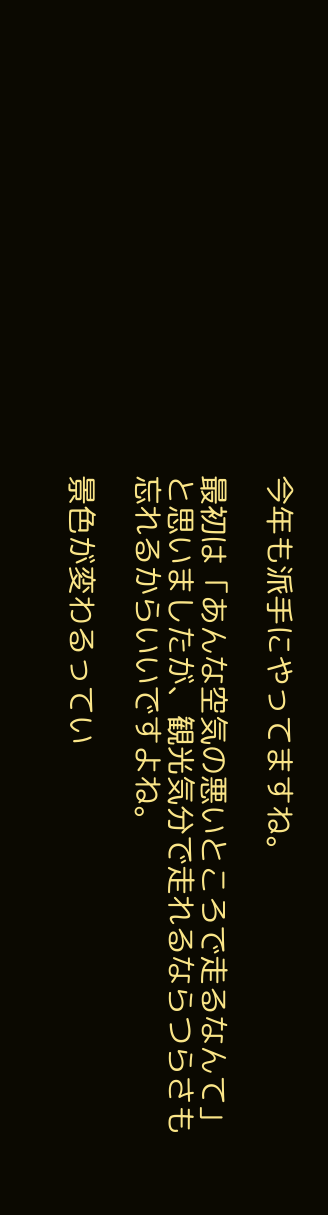今年も派手にやってますね。

最初は「あんな空気の悪いところで走るなんて」と思いましたが、観光気分で走れるならつらさも忘れるからいいですよね。

景色が変わるってい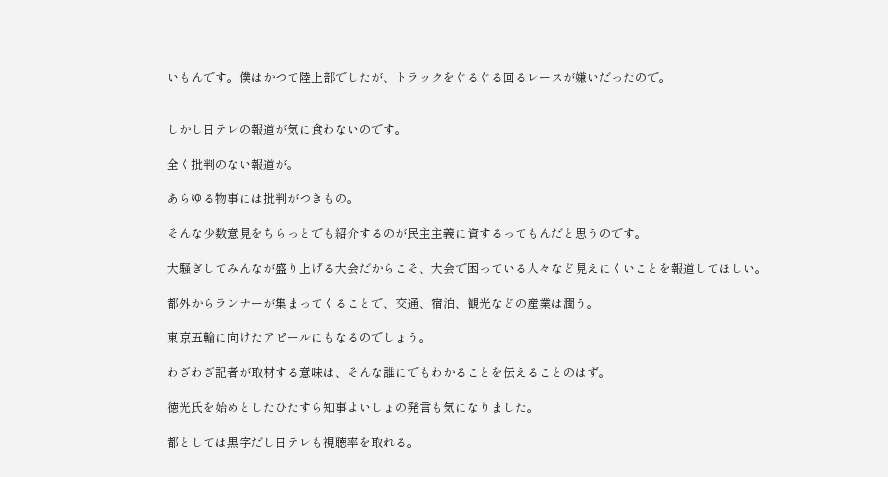いもんです。僕はかつて陸上部でしたが、トラックをぐるぐる回るレースが嫌いだったので。


しかし日テレの報道が気に食わないのです。

全く批判のない報道が。

あらゆる物事には批判がつきもの。

そんな少数意見をちらっとでも紹介するのが民主主義に資するってもんだと思うのです。

大騒ぎしてみんなが盛り上げる大会だからこそ、大会で困っている人々など見えにくいことを報道してほしい。

都外からランナーが集まってくることで、交通、宿泊、観光などの産業は潤う。

東京五輪に向けたアピールにもなるのでしょう。

わざわざ記者が取材する意味は、そんな誰にでもわかることを伝えることのはず。

徳光氏を始めとしたひたすら知事よいしょの発言も気になりました。

都としては黒字だし日テレも視聴率を取れる。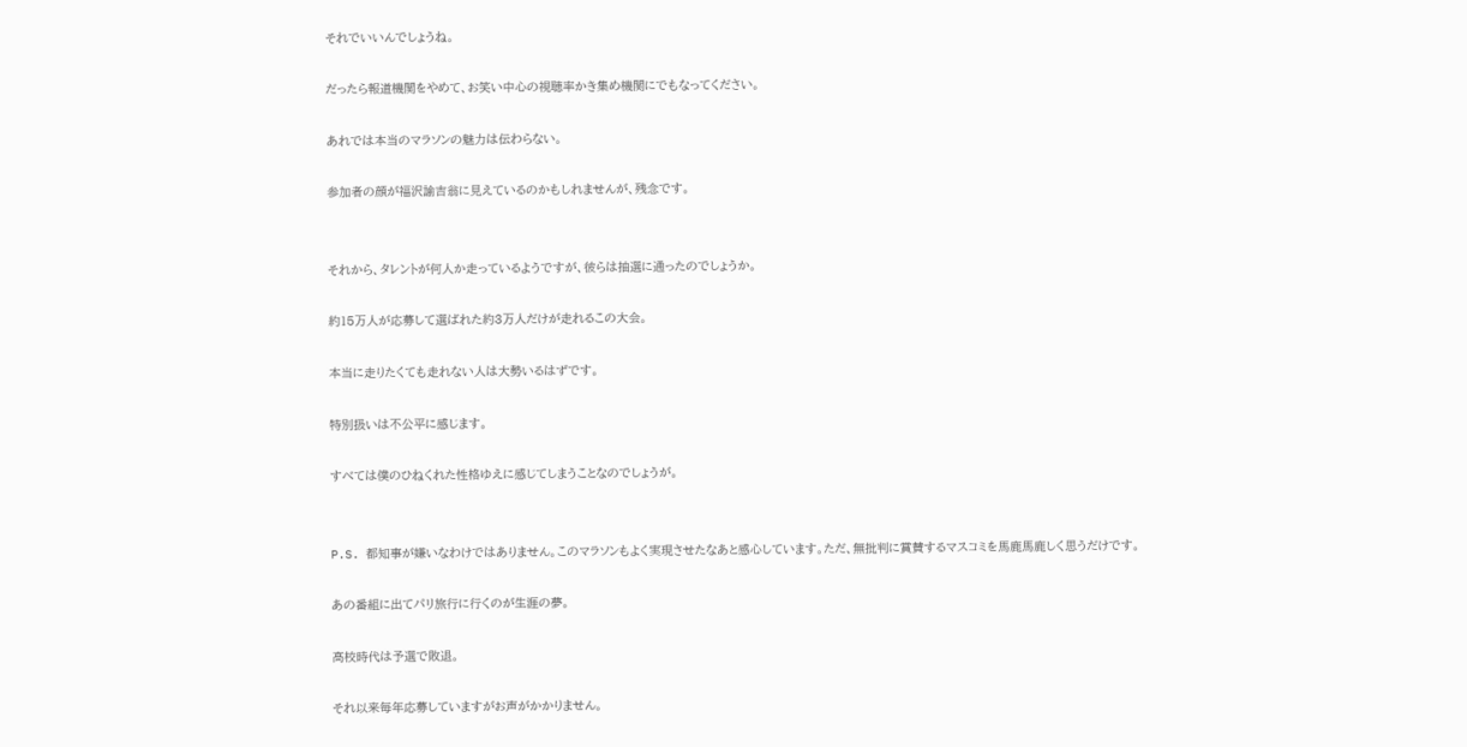それでいいんでしょうね。

だったら報道機関をやめて、お笑い中心の視聴率かき集め機関にでもなってください。

あれでは本当のマラソンの魅力は伝わらない。

参加者の顔が福沢諭吉翁に見えているのかもしれませんが、残念です。


それから、タレントが何人か走っているようですが、彼らは抽選に通ったのでしょうか。

約15万人が応募して選ばれた約3万人だけが走れるこの大会。

本当に走りたくても走れない人は大勢いるはずです。

特別扱いは不公平に感じます。

すべては僕のひねくれた性格ゆえに感じてしまうことなのでしょうが。


P.S. 都知事が嫌いなわけではありません。このマラソンもよく実現させたなあと感心しています。ただ、無批判に賞賛するマスコミを馬鹿馬鹿しく思うだけです。

あの番組に出てパリ旅行に行くのが生涯の夢。

高校時代は予選で敗退。

それ以来毎年応募していますがお声がかかりません。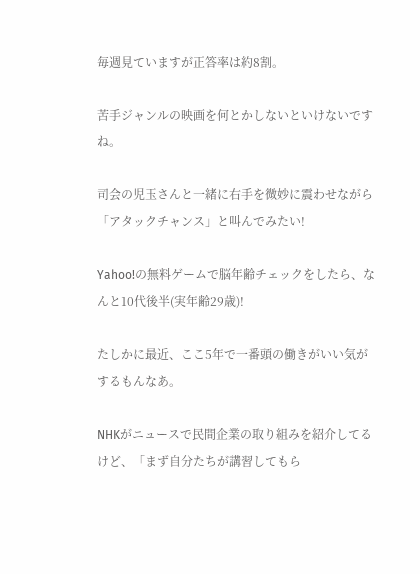毎週見ていますが正答率は約8割。

苦手ジャンルの映画を何とかしないといけないですね。

司会の児玉さんと一緒に右手を微妙に震わせながら「アタックチャンス」と叫んでみたい!

Yahoo!の無料ゲームで脳年齢チェックをしたら、なんと10代後半(実年齢29歳)!

たしかに最近、ここ5年で一番頭の働きがいい気がするもんなあ。

NHKがニュースで民間企業の取り組みを紹介してるけど、「まず自分たちが講習してもら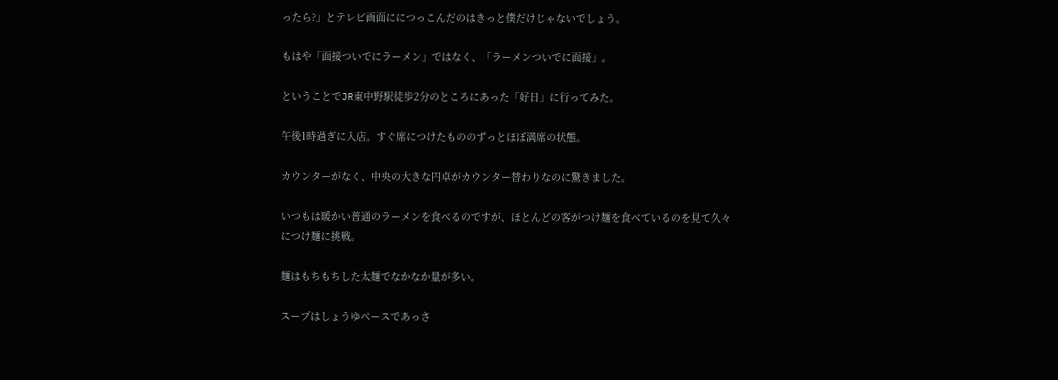ったら?」とテレビ画面ににつっこんだのはきっと僕だけじゃないでしょう。

もはや「面接ついでにラーメン」ではなく、「ラーメンついでに面接」。

ということでJR東中野駅徒歩2分のところにあった「好日」に行ってみた。

午後1時過ぎに入店。すぐ席につけたもののずっとほぼ満席の状態。

カウンターがなく、中央の大きな円卓がカウンター替わりなのに驚きました。

いつもは暖かい普通のラーメンを食べるのですが、ほとんどの客がつけ麺を食べているのを見て久々につけ麺に挑戦。

麺はもちもちした太麺でなかなか量が多い。

スープはしょうゆベースであっさ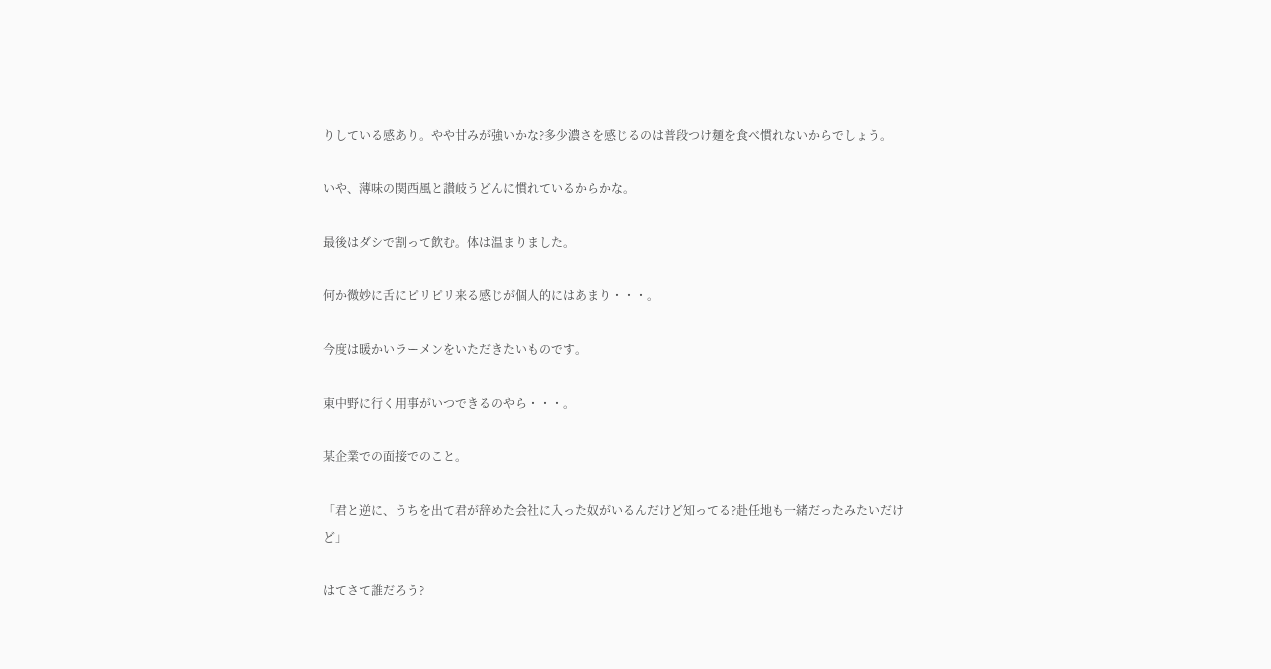りしている感あり。やや甘みが強いかな?多少濃さを感じるのは普段つけ麺を食べ慣れないからでしょう。

いや、薄味の関西風と讃岐うどんに慣れているからかな。

最後はダシで割って飲む。体は温まりました。

何か微妙に舌にピリピリ来る感じが個人的にはあまり・・・。

今度は暖かいラーメンをいただきたいものです。

東中野に行く用事がいつできるのやら・・・。

某企業での面接でのこと。

「君と逆に、うちを出て君が辞めた会社に入った奴がいるんだけど知ってる?赴任地も一緒だったみたいだけど」

はてさて誰だろう?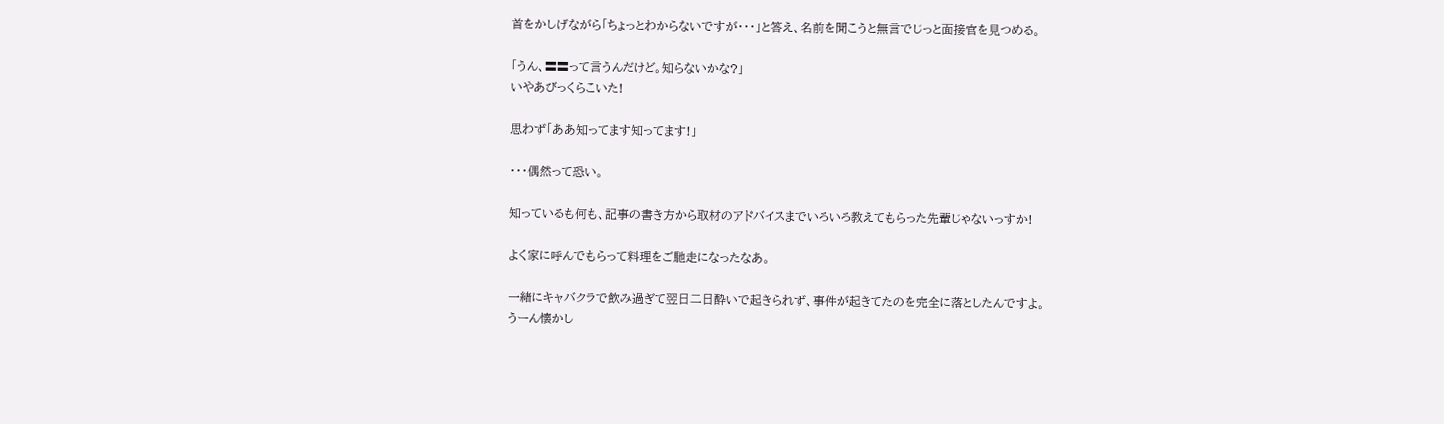首をかしげながら「ちょっとわからないですが・・・」と答え、名前を聞こうと無言でじっと面接官を見つめる。

「うん、〓〓って言うんだけど。知らないかな?」
いやあびっくらこいた!

思わず「ああ知ってます知ってます!」

・・・偶然って恐い。

知っているも何も、記事の書き方から取材のアドバイスまでいろいろ教えてもらった先輩じゃないっすか!

よく家に呼んでもらって料理をご馳走になったなあ。

一緒にキャバクラで飲み過ぎて翌日二日酔いで起きられず、事件が起きてたのを完全に落としたんですよ。
うーん懐かし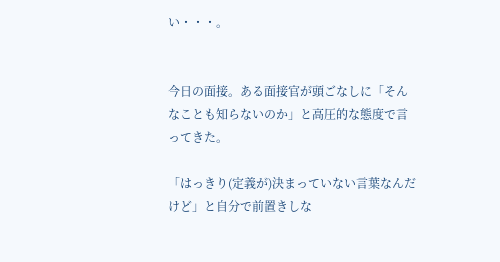い・・・。


今日の面接。ある面接官が頭ごなしに「そんなことも知らないのか」と高圧的な態度で言ってきた。

「はっきり(定義が)決まっていない言葉なんだけど」と自分で前置きしな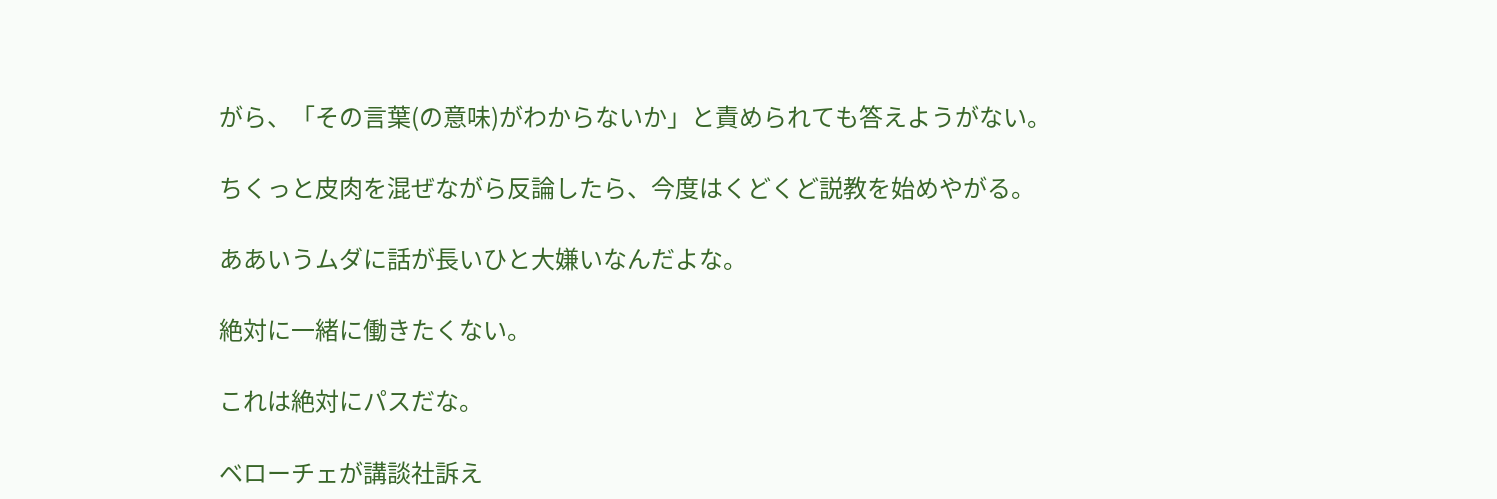がら、「その言葉(の意味)がわからないか」と責められても答えようがない。

ちくっと皮肉を混ぜながら反論したら、今度はくどくど説教を始めやがる。

ああいうムダに話が長いひと大嫌いなんだよな。

絶対に一緒に働きたくない。

これは絶対にパスだな。

ベローチェが講談社訴え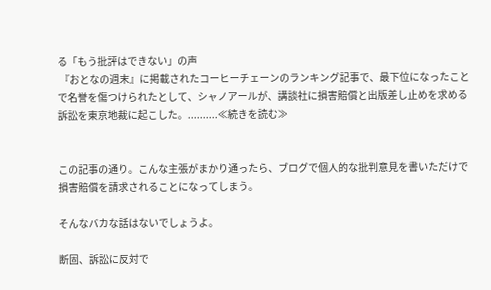る「もう批評はできない」の声
 『おとなの週末』に掲載されたコーヒーチェーンのランキング記事で、最下位になったことで名誉を傷つけられたとして、シャノアールが、講談社に損害賠償と出版差し止めを求める訴訟を東京地裁に起こした。..........≪続きを読む≫


この記事の通り。こんな主張がまかり通ったら、ブログで個人的な批判意見を書いただけで損害賠償を請求されることになってしまう。

そんなバカな話はないでしょうよ。

断固、訴訟に反対で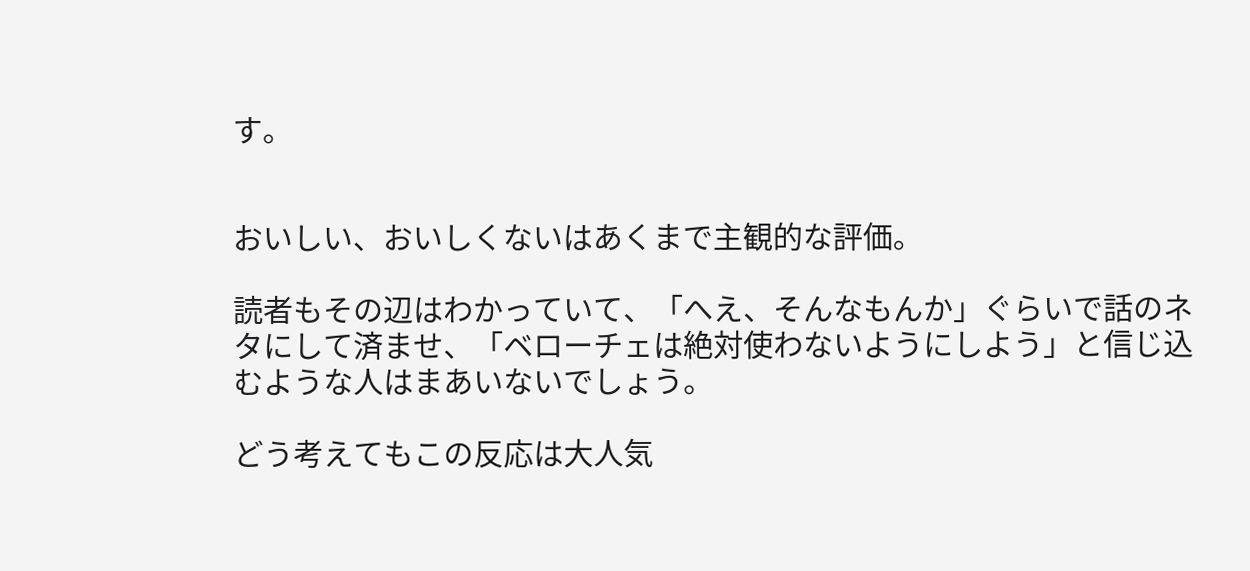す。


おいしい、おいしくないはあくまで主観的な評価。

読者もその辺はわかっていて、「へえ、そんなもんか」ぐらいで話のネタにして済ませ、「ベローチェは絶対使わないようにしよう」と信じ込むような人はまあいないでしょう。

どう考えてもこの反応は大人気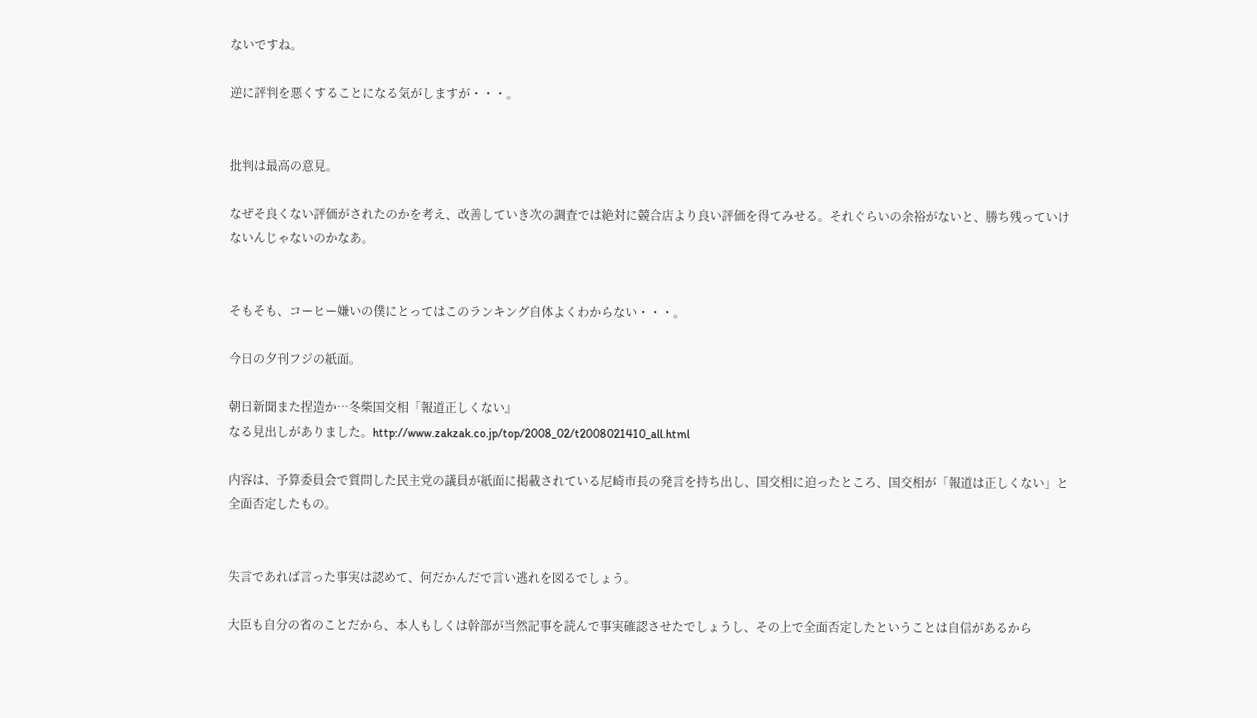ないですね。

逆に評判を悪くすることになる気がしますが・・・。


批判は最高の意見。

なぜそ良くない評価がされたのかを考え、改善していき次の調査では絶対に競合店より良い評価を得てみせる。それぐらいの余裕がないと、勝ち残っていけないんじゃないのかなあ。


そもそも、コーヒー嫌いの僕にとってはこのランキング自体よくわからない・・・。

今日の夕刊フジの紙面。

朝日新聞また捏造か…冬柴国交相「報道正しくない』
なる見出しがありました。http://www.zakzak.co.jp/top/2008_02/t2008021410_all.html

内容は、予算委員会で質問した民主党の議員が紙面に掲載されている尼崎市長の発言を持ち出し、国交相に迫ったところ、国交相が「報道は正しくない」と全面否定したもの。


失言であれば言った事実は認めて、何だかんだで言い逃れを図るでしょう。

大臣も自分の省のことだから、本人もしくは幹部が当然記事を読んで事実確認させたでしょうし、その上で全面否定したということは自信があるから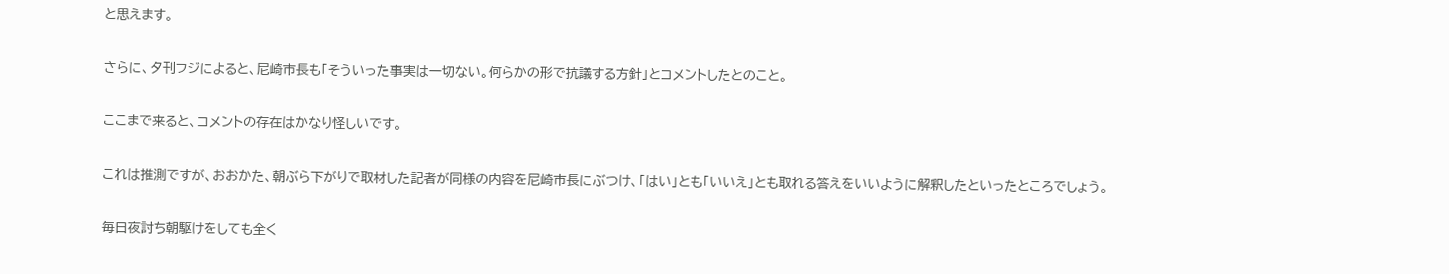と思えます。

さらに、夕刊フジによると、尼崎市長も「そういった事実は一切ない。何らかの形で抗議する方針」とコメントしたとのこと。

ここまで来ると、コメントの存在はかなり怪しいです。

これは推測ですが、おおかた、朝ぶら下がりで取材した記者が同様の内容を尼崎市長にぶつけ、「はい」とも「いいえ」とも取れる答えをいいように解釈したといったところでしょう。

毎日夜討ち朝駆けをしても全く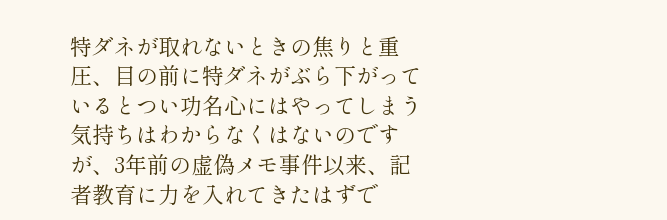特ダネが取れないときの焦りと重圧、目の前に特ダネがぶら下がっているとつい功名心にはやってしまう気持ちはわからなくはないのですが、3年前の虚偽メモ事件以来、記者教育に力を入れてきたはずで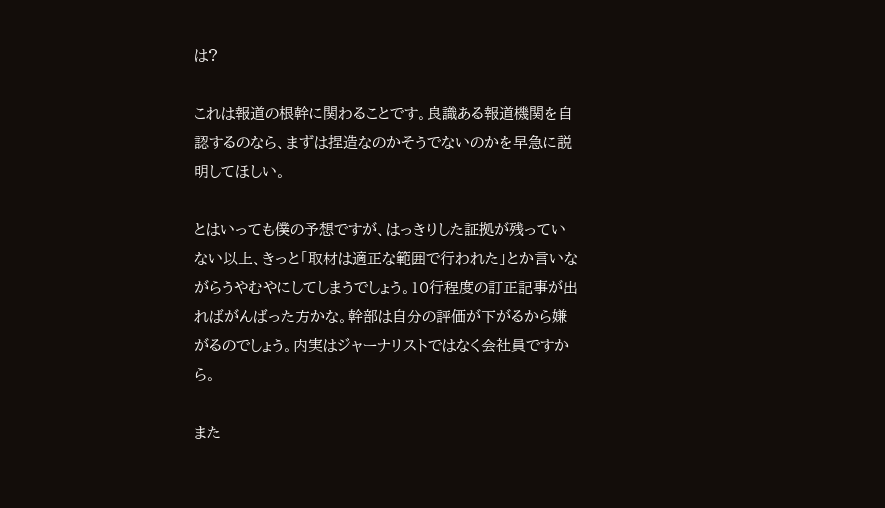は?

これは報道の根幹に関わることです。良識ある報道機関を自認するのなら、まずは捏造なのかそうでないのかを早急に説明してほしい。

とはいっても僕の予想ですが、はっきりした証拠が残っていない以上、きっと「取材は適正な範囲で行われた」とか言いながらうやむやにしてしまうでしょう。10行程度の訂正記事が出ればがんばった方かな。幹部は自分の評価が下がるから嫌がるのでしょう。内実はジャーナリストではなく会社員ですから。

また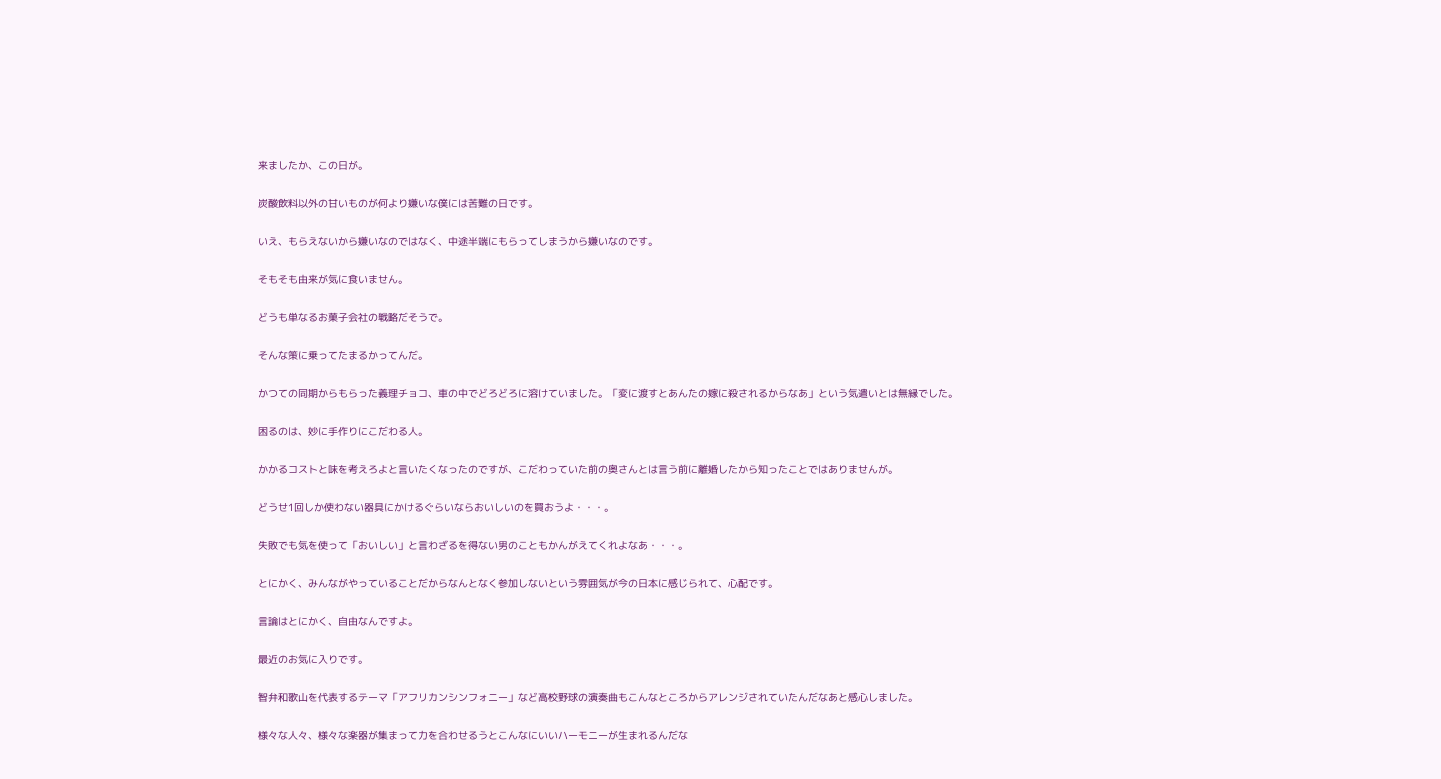来ましたか、この日が。

炭酸飲料以外の甘いものが何より嫌いな僕には苦難の日です。

いえ、もらえないから嫌いなのではなく、中途半端にもらってしまうから嫌いなのです。

そもそも由来が気に食いません。

どうも単なるお菓子会社の戦略だそうで。

そんな策に乗ってたまるかってんだ。

かつての同期からもらった義理チョコ、車の中でどろどろに溶けていました。「変に渡すとあんたの嫁に殺されるからなあ」という気遣いとは無縁でした。

困るのは、妙に手作りにこだわる人。

かかるコストと味を考えろよと言いたくなったのですが、こだわっていた前の奥さんとは言う前に離婚したから知ったことではありませんが。

どうせ1回しか使わない器具にかけるぐらいならおいしいのを買おうよ・・・。

失敗でも気を使って「おいしい」と言わざるを得ない男のこともかんがえてくれよなあ・・・。

とにかく、みんながやっていることだからなんとなく参加しないという雰囲気が今の日本に感じられて、心配です。

言論はとにかく、自由なんですよ。

最近のお気に入りです。

智弁和歌山を代表するテーマ「アフリカンシンフォニー」など高校野球の演奏曲もこんなところからアレンジされていたんだなあと感心しました。

様々な人々、様々な楽器が集まって力を合わせるうとこんなにいいハーモニーが生まれるんだな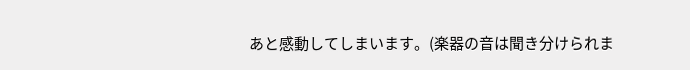あと感動してしまいます。(楽器の音は聞き分けられま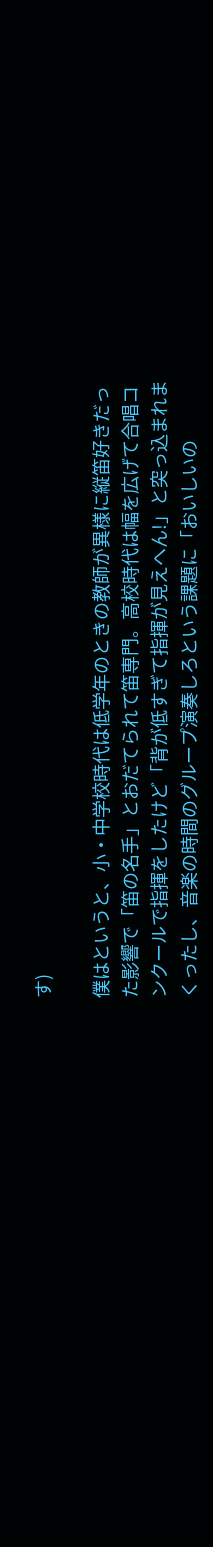す)

僕はというと、小・中学校時代は低学年のときの教師が異様に縦笛好きだった影響で「笛の名手」とおだてられて笛専門。高校時代は幅を広げて合唱コンクールで指揮をしたけど「背が低すぎて指揮が見えへん!」と突っ込まれまくったし、音楽の時間のグループ演奏しろという課題に「おいしいの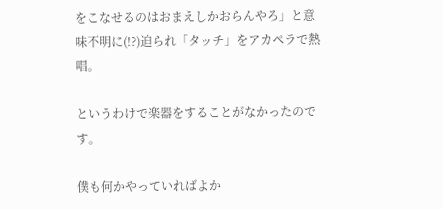をこなせるのはおまえしかおらんやろ」と意味不明に(!?)迫られ「タッチ」をアカペラで熱唱。

というわけで楽器をすることがなかったのです。

僕も何かやっていればよか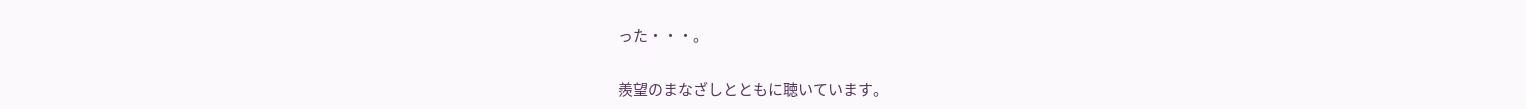った・・・。

羨望のまなざしとともに聴いています。